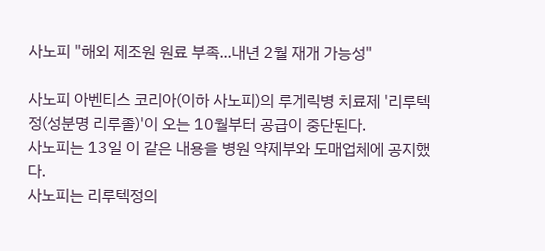사노피 "해외 제조원 원료 부족...내년 2월 재개 가능성"

사노피 아벤티스 코리아(이하 사노피)의 루게릭병 치료제 '리루텍정(성분명 리루졸)'이 오는 10월부터 공급이 중단된다.
사노피는 13일 이 같은 내용을 병원 약제부와 도매업체에 공지했다.
사노피는 리루텍정의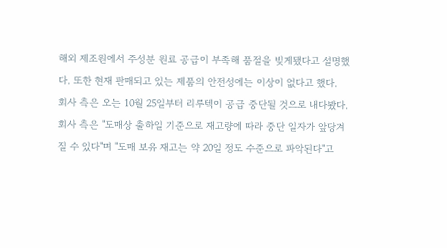해외 제조원에서 주성분 원료 공급이 부족해 품절을 빚게됐다고 설명했다. 또한 현재 판매되고 있는 제품의 안전성에는 이상이 없다고 했다.
회사 측은 오는 10월 25일부터 리루텍이 공급 중단될 것으로 내다봤다.
회사 측은 "도매상 출하일 기준으로 재고량에 따라 중단 일자가 앞당겨질 수 있다"며 "도매 보유 재고는 약 20일 정도 수준으로 파악된다"고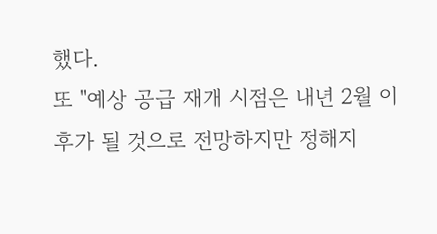했다.
또 "예상 공급 재개 시점은 내년 2월 이후가 될 것으로 전망하지만 정해지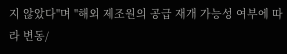지 않았다"며 "해외 제조원의 공급 재개 가능성 여부에 따라 변동/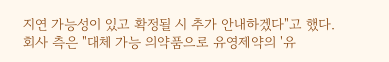지연 가능성이 있고 확정될 시 추가 안내하겠다"고 했다.
회사 측은 "대체 가능 의약품으로 유영제약의 '유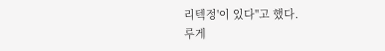리텍정'이 있다"고 했다.
루게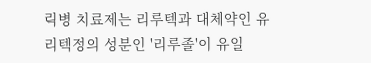릭병 치료제는 리루텍과 대체약인 유리텍정의 성분인 '리루졸'이 유일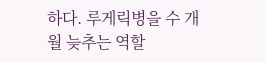하다. 루게릭병을 수 개월 늦추는 역할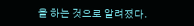을 하는 것으로 알려졌다.